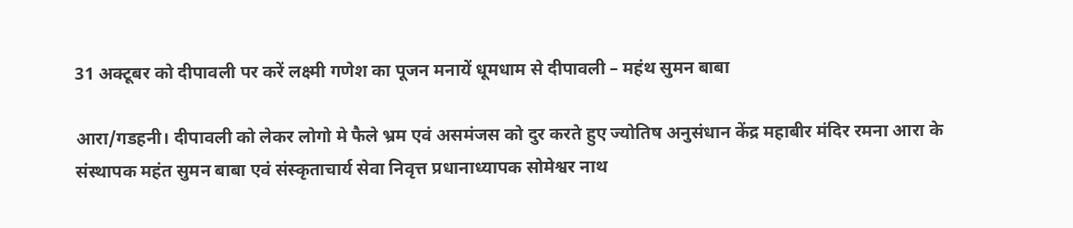31 अक्टूबर को दीपावली पर करें लक्ष्मी गणेश का पूजन मनायें धूमधाम से दीपावली – महंथ सुमन बाबा

आरा/गडहनी। दीपावली को लेकर लोगो मे फैले भ्रम एवं असमंजस को दुर करते हुए ज्योतिष अनुसंधान केंद्र महाबीर मंदिर रमना आरा के संस्थापक महंत सुमन बाबा एवं संस्कृताचार्य सेवा निवृत्त प्रधानाध्यापक सोमेश्वर नाथ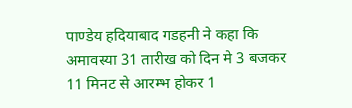पाण्डेय हदियाबाद गडहनी ने कहा कि अमावस्या 31 तारीख को दिन मे 3 बजकर 11 मिनट से आरम्भ होकर 1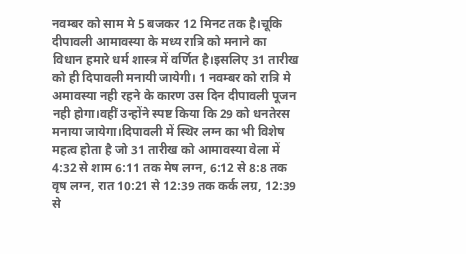नवम्बर को साम मे 5 बजकर 12 मिनट तक है।चूकि दीपावली आमावस्या के मध्य रात्रि को मनाने का विधान हमारे धर्म शास्त्र में वर्णित है।इसलिए 31 तारीख को ही दिपावली मनायी जायेगी। 1 नवम्बर को रात्रि मे अमावस्या नही रहने के कारण उस दिन दीपावली पूजन नही होगा।वहीं उन्होंने स्पष्ट किया कि 29 को धनतेरस मनाया जायेगा।दिपावली में स्थिर लग्न का भी विशेष महत्व होता है जो 31 तारीख को आमावस्या वेला में 4:32 से शाम 6:11 तक मेष लग्न, 6:12 से 8:8 तक वृष लग्न, रात 10:21 से 12:39 तक कर्क लग्र, 12:39 से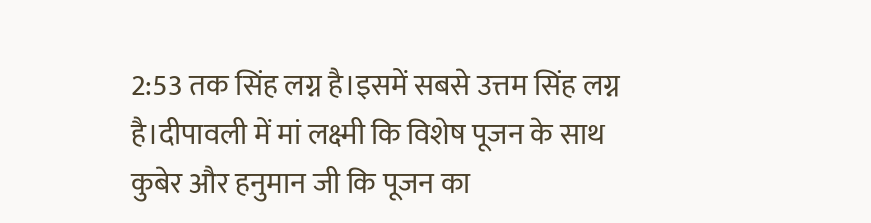2:53 तक सिंह लग्न है।इसमें सबसे उत्तम सिंह लग्न है।दीपावली में मां लक्ष्मी कि विशेष पूजन के साथ कुबेर और हनुमान जी कि पूजन का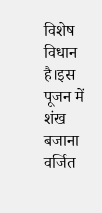विशेष विधान है।इस पूजन में शंख बजाना वर्जित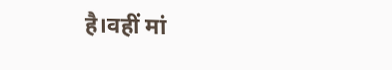है।वहीं मां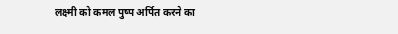लक्ष्मी को कमल पुष्प अर्पित करने का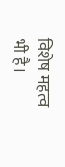विशेष महत्व भी है।